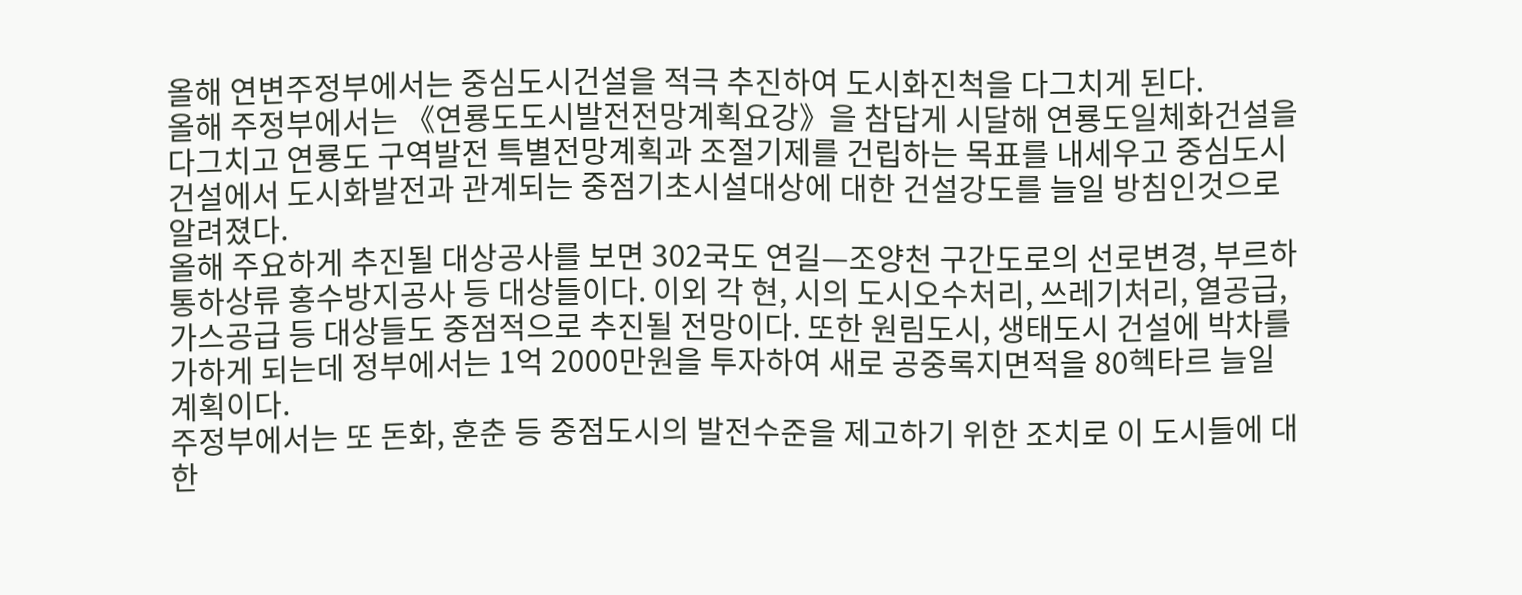올해 연변주정부에서는 중심도시건설을 적극 추진하여 도시화진척을 다그치게 된다.
올해 주정부에서는 《연룡도도시발전전망계획요강》을 참답게 시달해 연룡도일체화건설을 다그치고 연룡도 구역발전 특별전망계획과 조절기제를 건립하는 목표를 내세우고 중심도시건설에서 도시화발전과 관계되는 중점기초시설대상에 대한 건설강도를 늘일 방침인것으로 알려졌다.
올해 주요하게 추진될 대상공사를 보면 302국도 연길—조양천 구간도로의 선로변경, 부르하통하상류 홍수방지공사 등 대상들이다. 이외 각 현, 시의 도시오수처리, 쓰레기처리, 열공급, 가스공급 등 대상들도 중점적으로 추진될 전망이다. 또한 원림도시, 생태도시 건설에 박차를 가하게 되는데 정부에서는 1억 2000만원을 투자하여 새로 공중록지면적을 80헥타르 늘일 계획이다.
주정부에서는 또 돈화, 훈춘 등 중점도시의 발전수준을 제고하기 위한 조치로 이 도시들에 대한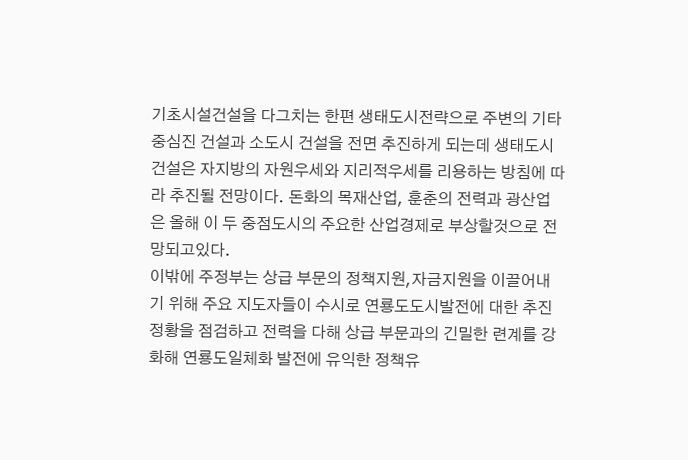기초시설건설을 다그치는 한편 생태도시전략으로 주변의 기타 중심진 건설과 소도시 건설을 전면 추진하게 되는데 생태도시건설은 자지방의 자원우세와 지리적우세를 리용하는 방침에 따라 추진될 전망이다. 돈화의 목재산업, 훈춘의 전력과 광산업은 올해 이 두 중점도시의 주요한 산업경제로 부상할것으로 전망되고있다.
이밖에 주정부는 상급 부문의 정책지원,자금지원을 이끌어내기 위해 주요 지도자들이 수시로 연룡도도시발전에 대한 추진정황을 점검하고 전력을 다해 상급 부문과의 긴밀한 련계를 강화해 연룡도일체화 발전에 유익한 정책유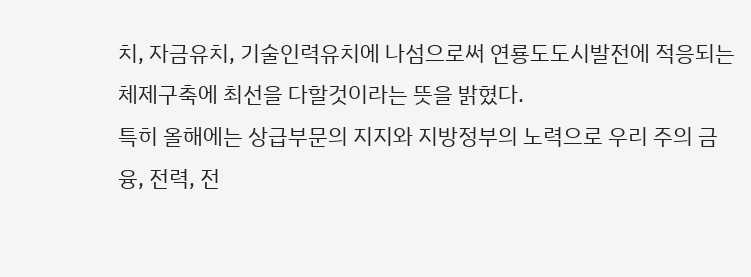치, 자금유치, 기술인력유치에 나섬으로써 연룡도도시발전에 적응되는 체제구축에 최선을 다할것이라는 뜻을 밝혔다.
특히 올해에는 상급부문의 지지와 지방정부의 노력으로 우리 주의 금융, 전력, 전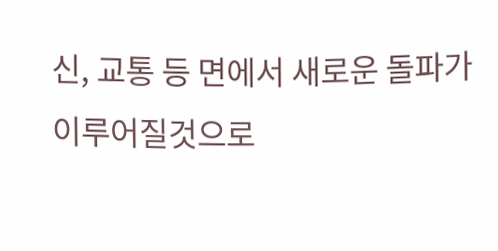신, 교통 등 면에서 새로운 돌파가 이루어질것으로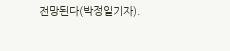전망된다(박정일기자).